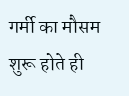गर्मी का मौसम शुरू होते ही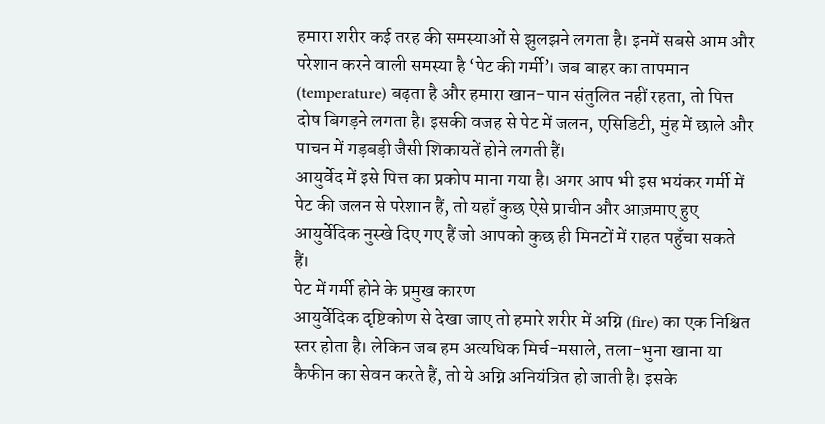हमारा शरीर कई तरह की समस्याओं से झुलझने लगता है। इनमें सबसे आम और परेशान करने वाली समस्या है ‘पेट की गर्मी’। जब बाहर का तापमान (temperature) बढ़ता है और हमारा खान-पान संतुलित नहीं रहता, तो पित्त दोष बिगड़ने लगता है। इसकी वजह से पेट में जलन, एसिडिटी, मुंह में छाले और पाचन में गड़बड़ी जैसी शिकायतें होने लगती हैं।
आयुर्वेद में इसे पित्त का प्रकोप माना गया है। अगर आप भी इस भयंकर गर्मी में पेट की जलन से परेशान हैं, तो यहाँ कुछ ऐसे प्राचीन और आज़माए हुए आयुर्वेदिक नुस्खे दिए गए हैं जो आपको कुछ ही मिनटों में राहत पहुँचा सकते हैं।
पेट में गर्मी होने के प्रमुख कारण
आयुर्वेदिक दृष्टिकोण से देखा जाए तो हमारे शरीर में अग्नि (fire) का एक निश्चित स्तर होता है। लेकिन जब हम अत्यधिक मिर्च-मसाले, तला-भुना खाना या कैफीन का सेवन करते हैं, तो ये अग्नि अनियंत्रित हो जाती है। इसके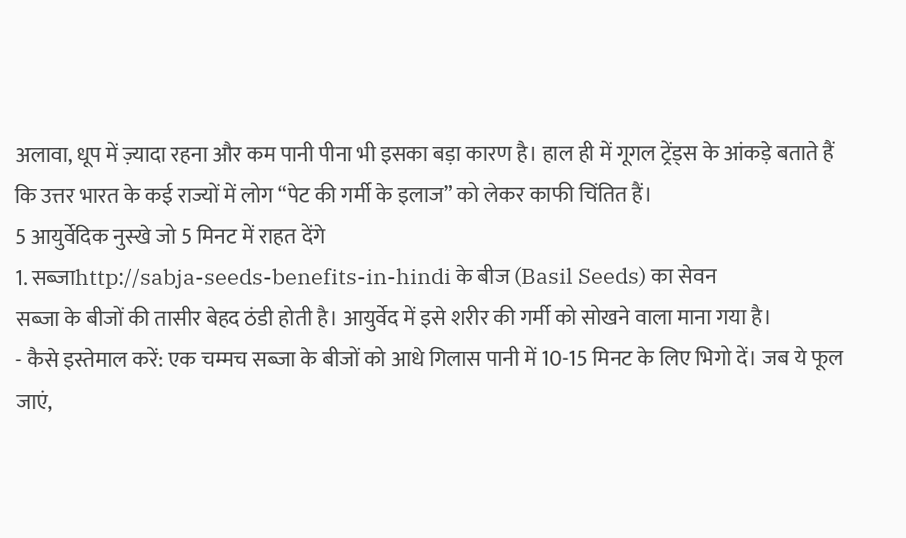अलावा, धूप में ज़्यादा रहना और कम पानी पीना भी इसका बड़ा कारण है। हाल ही में गूगल ट्रेंड्स के आंकड़े बताते हैं कि उत्तर भारत के कई राज्यों में लोग “पेट की गर्मी के इलाज” को लेकर काफी चिंतित हैं।
5 आयुर्वेदिक नुस्खे जो 5 मिनट में राहत देंगे
1. सब्जाhttp://sabja-seeds-benefits-in-hindi के बीज (Basil Seeds) का सेवन
सब्जा के बीजों की तासीर बेहद ठंडी होती है। आयुर्वेद में इसे शरीर की गर्मी को सोखने वाला माना गया है।
- कैसे इस्तेमाल करें: एक चम्मच सब्जा के बीजों को आधे गिलास पानी में 10-15 मिनट के लिए भिगो दें। जब ये फूल जाएं,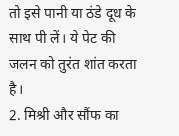तो इसे पानी या ठंडे दूध के साथ पी लें। ये पेट की जलन को तुरंत शांत करता है।
2. मिश्री और सौंफ का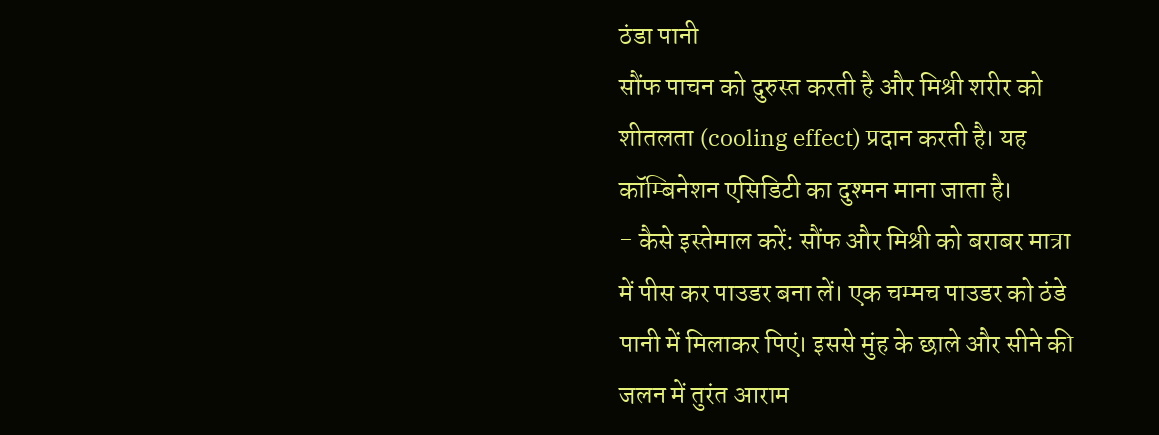ठंडा पानी
सौंफ पाचन को दुरुस्त करती है और मिश्री शरीर को शीतलता (cooling effect) प्रदान करती है। यह कॉम्बिनेशन एसिडिटी का दुश्मन माना जाता है।
- कैसे इस्तेमाल करें: सौंफ और मिश्री को बराबर मात्रा में पीस कर पाउडर बना लें। एक चम्मच पाउडर को ठंडे पानी में मिलाकर पिएं। इससे मुंह के छाले और सीने की जलन में तुरंत आराम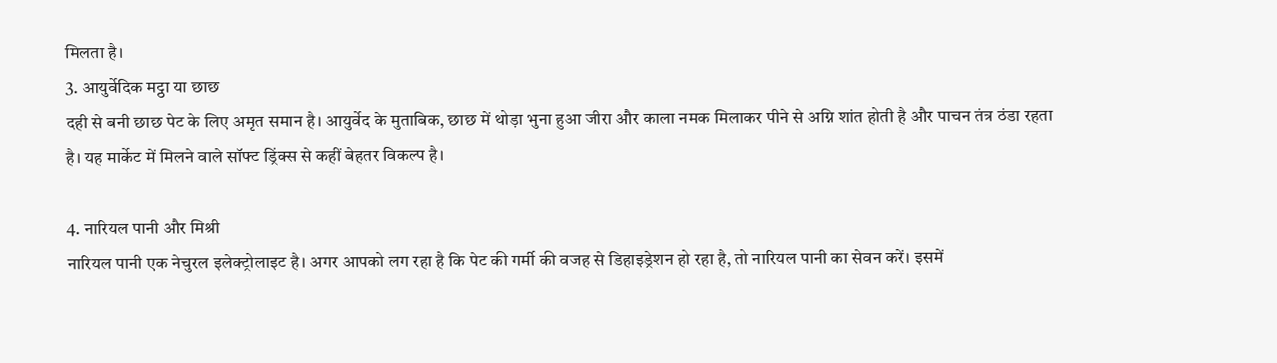मिलता है।
3. आयुर्वेदिक मट्ठा या छाछ
दही से बनी छाछ पेट के लिए अमृत समान है। आयुर्वेद के मुताबिक, छाछ में थोड़ा भुना हुआ जीरा और काला नमक मिलाकर पीने से अग्नि शांत होती है और पाचन तंत्र ठंडा रहता है। यह मार्केट में मिलने वाले सॉफ्ट ड्रिंक्स से कहीं बेहतर विकल्प है।

4. नारियल पानी और मिश्री
नारियल पानी एक नेचुरल इलेक्ट्रोलाइट है। अगर आपको लग रहा है कि पेट की गर्मी की वजह से डिहाइड्रेशन हो रहा है, तो नारियल पानी का सेवन करें। इसमें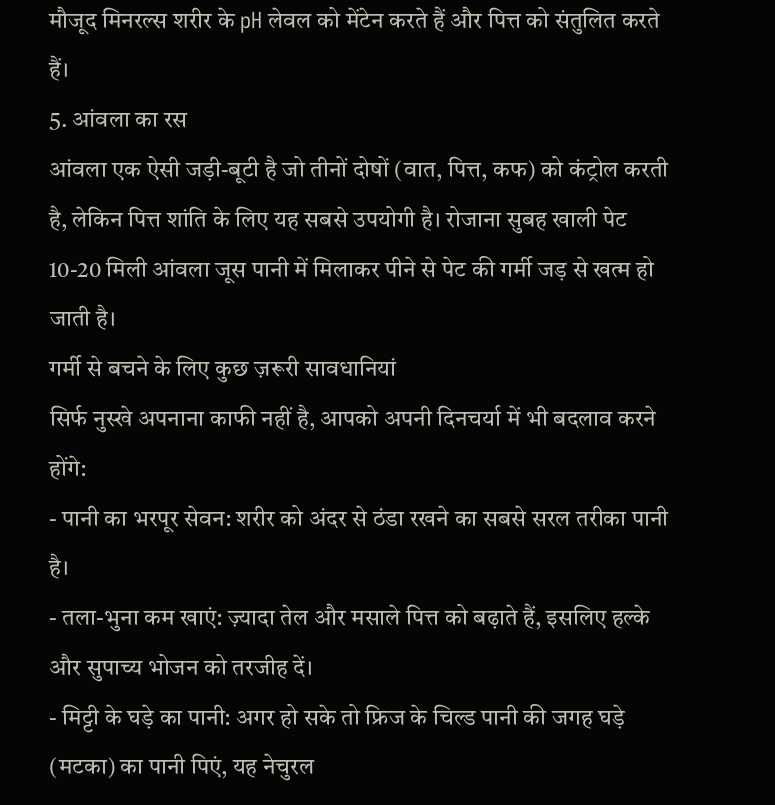मौजूद मिनरल्स शरीर के pH लेवल को मेंटेन करते हैं और पित्त को संतुलित करते हैं।
5. आंवला का रस
आंवला एक ऐसी जड़ी-बूटी है जो तीनों दोषों (वात, पित्त, कफ) को कंट्रोल करती है, लेकिन पित्त शांति के लिए यह सबसे उपयोगी है। रोजाना सुबह खाली पेट 10-20 मिली आंवला जूस पानी में मिलाकर पीने से पेट की गर्मी जड़ से खत्म हो जाती है।
गर्मी से बचने के लिए कुछ ज़रूरी सावधानियां
सिर्फ नुस्खे अपनाना काफी नहीं है, आपको अपनी दिनचर्या में भी बदलाव करने होंगे:
- पानी का भरपूर सेवन: शरीर को अंदर से ठंडा रखने का सबसे सरल तरीका पानी है।
- तला-भुना कम खाएं: ज़्यादा तेल और मसाले पित्त को बढ़ाते हैं, इसलिए हल्के और सुपाच्य भोजन को तरजीह दें।
- मिट्टी के घड़े का पानी: अगर हो सके तो फ्रिज के चिल्ड पानी की जगह घड़े (मटका) का पानी पिएं, यह नेचुरल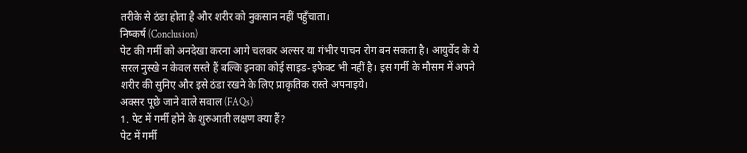तरीके से ठंडा होता है और शरीर को नुकसान नहीं पहुँचाता।
निष्कर्ष (Conclusion)
पेट की गर्मी को अनदेखा करना आगे चलकर अल्सर या गंभीर पाचन रोग बन सकता है। आयुर्वेद के ये सरल नुस्खे न केवल सस्ते हैं बल्कि इनका कोई साइड-इफेक्ट भी नहीं है। इस गर्मी के मौसम में अपने शरीर की सुनिए और इसे ठंडा रखने के लिए प्राकृतिक रास्ते अपनाइये।
अक्सर पूछे जाने वाले सवाल (FAQs)
1. पेट में गर्मी होने के शुरुआती लक्षण क्या हैं?
पेट में गर्मी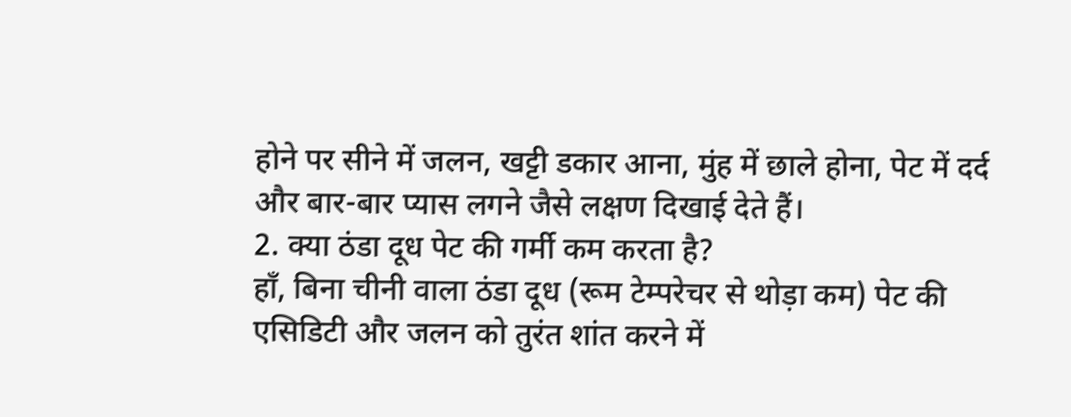होने पर सीने में जलन, खट्टी डकार आना, मुंह में छाले होना, पेट में दर्द और बार-बार प्यास लगने जैसे लक्षण दिखाई देते हैं।
2. क्या ठंडा दूध पेट की गर्मी कम करता है?
हाँ, बिना चीनी वाला ठंडा दूध (रूम टेम्परेचर से थोड़ा कम) पेट की एसिडिटी और जलन को तुरंत शांत करने में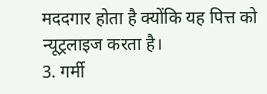मददगार होता है क्योंकि यह पित्त को न्यूट्रलाइज करता है।
3. गर्मी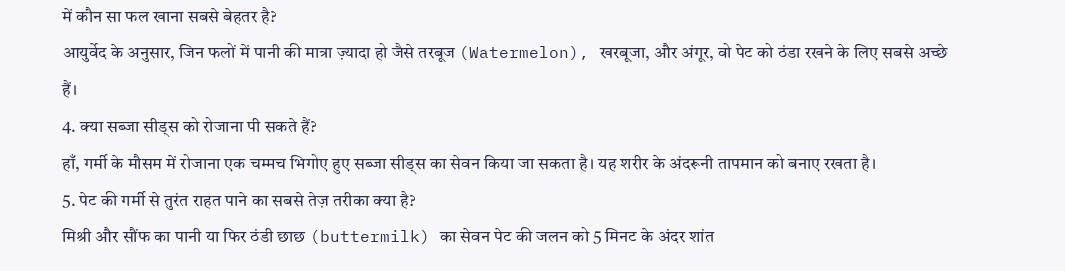में कौन सा फल खाना सबसे बेहतर है?
आयुर्वेद के अनुसार, जिन फलों में पानी की मात्रा ज़्यादा हो जैसे तरबूज (Watermelon), खरबूजा, और अंगूर, वो पेट को ठंडा रखने के लिए सबसे अच्छे हैं।
4. क्या सब्जा सीड्स को रोजाना पी सकते हैं?
हाँ, गर्मी के मौसम में रोजाना एक चम्मच भिगोए हुए सब्जा सीड्स का सेवन किया जा सकता है। यह शरीर के अंदरूनी तापमान को बनाए रखता है।
5. पेट की गर्मी से तुरंत राहत पाने का सबसे तेज़ तरीका क्या है?
मिश्री और सौंफ का पानी या फिर ठंडी छाछ (buttermilk) का सेवन पेट की जलन को 5 मिनट के अंदर शांत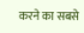करने का सबसे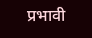प्रभावी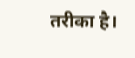तरीका है।